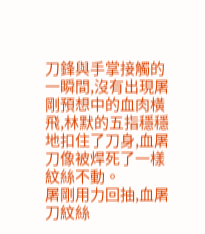刀鋒與手掌接觸的一瞬間,沒有出現屠剛預想中的血肉橫飛,林默的五指穩穩地扣住了刀身,血屠刀像被焊死了一樣紋絲不動。
屠剛用力回抽,血屠刀紋絲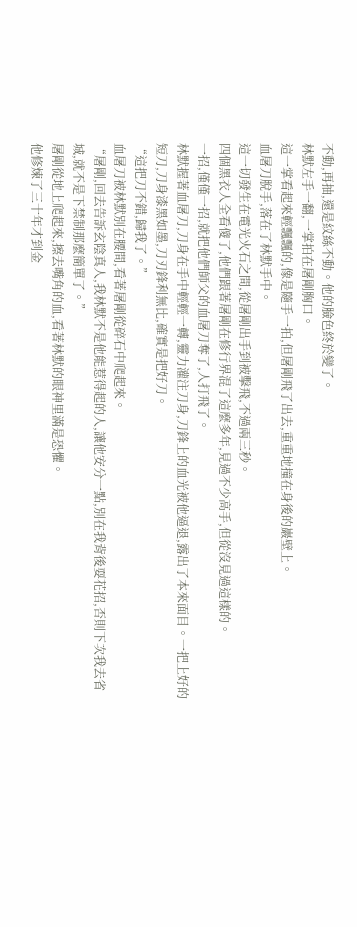不動,再抽,還是紋絲不動。他的臉色終於變了。
林默左手一翻,一掌拍在屠剛胸口。
這一掌看起來輕飄飄的,像是隨手一拍,但屠剛飛了出去,重重地撞在身後的巖壁上。
血屠刀脫手,落在了林默手中。
這一切發生在電光火石之間,從屠剛出手到被擊飛,不過兩三秒。
四個黑衣人全看傻了,他們跟著屠剛在修行界混了這麼多年,見過不少高手,但從沒見過這樣的。
一招,僅僅一招,就把他們師父的血屠刀奪了,人打飛了。
林默握著血屠刀,刀身在手中輕輕一轉,靈力灌注刀身,刀鋒上的血光被他逼退,露出了本來面目。一把上好的短刀,刀身漆黑如墨,刀刃鋒利無比,確實是把好刀。
“這把刀不錯,歸我了。”
血屠刀被林默別在腰間,看著屠剛從碎石中爬起來。
“屠剛,回去告訴玄陰真人,我林默不是他能惹得起的人,讓他安分一點,別在我背後耍花招,否則下次我去省城,就不是下禁制那麼簡單了。”
屠剛從地上爬起來,擦去嘴角的血,看著林默的眼神里滿是恐懼。
他修煉了三十年才到金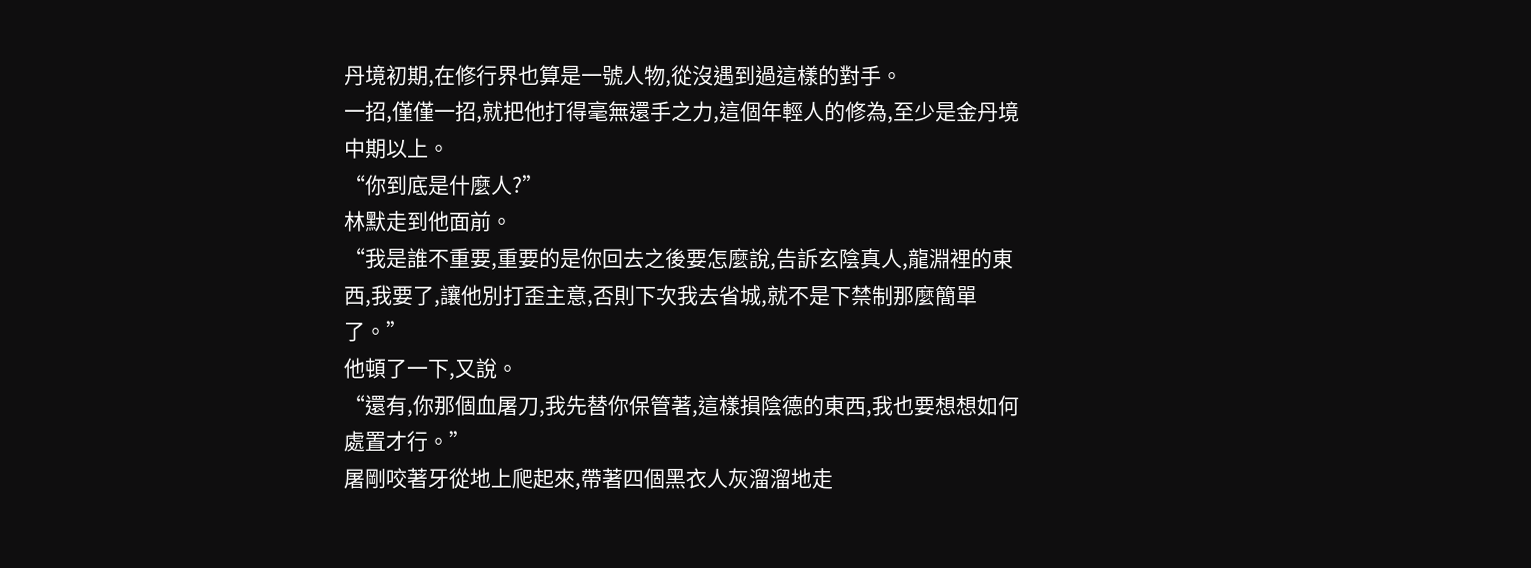丹境初期,在修行界也算是一號人物,從沒遇到過這樣的對手。
一招,僅僅一招,就把他打得毫無還手之力,這個年輕人的修為,至少是金丹境中期以上。
“你到底是什麼人?”
林默走到他面前。
“我是誰不重要,重要的是你回去之後要怎麼說,告訴玄陰真人,龍淵裡的東西,我要了,讓他別打歪主意,否則下次我去省城,就不是下禁制那麼簡單了。”
他頓了一下,又說。
“還有,你那個血屠刀,我先替你保管著,這樣損陰德的東西,我也要想想如何處置才行。”
屠剛咬著牙從地上爬起來,帶著四個黑衣人灰溜溜地走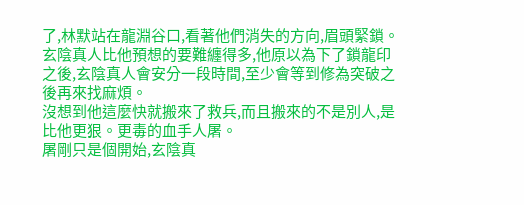了,林默站在龍淵谷口,看著他們消失的方向,眉頭緊鎖。
玄陰真人比他預想的要難纏得多,他原以為下了鎖龍印之後,玄陰真人會安分一段時間,至少會等到修為突破之後再來找麻煩。
沒想到他這麼快就搬來了救兵,而且搬來的不是別人,是比他更狠。更毒的血手人屠。
屠剛只是個開始,玄陰真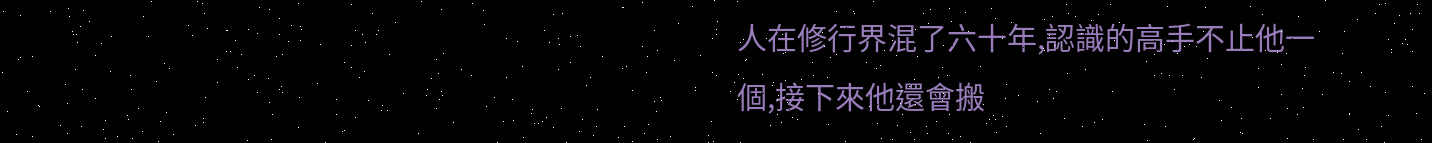人在修行界混了六十年,認識的高手不止他一個,接下來他還會搬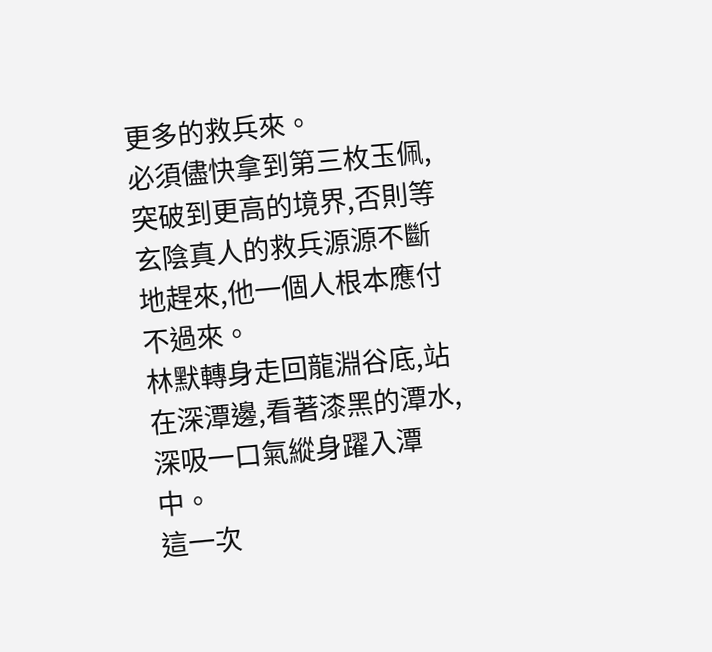更多的救兵來。
必須儘快拿到第三枚玉佩,突破到更高的境界,否則等玄陰真人的救兵源源不斷地趕來,他一個人根本應付不過來。
林默轉身走回龍淵谷底,站在深潭邊,看著漆黑的潭水,深吸一口氣縱身躍入潭中。
這一次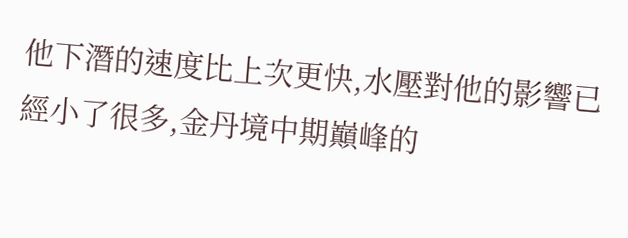他下潛的速度比上次更快,水壓對他的影響已經小了很多,金丹境中期巔峰的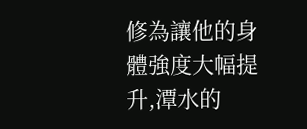修為讓他的身體強度大幅提升,潭水的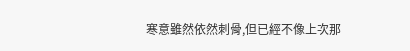寒意雖然依然刺骨,但已經不像上次那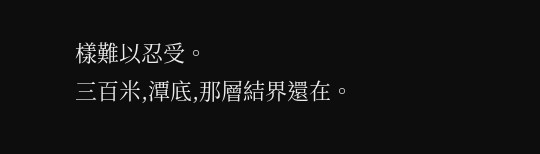樣難以忍受。
三百米,潭底,那層結界還在。